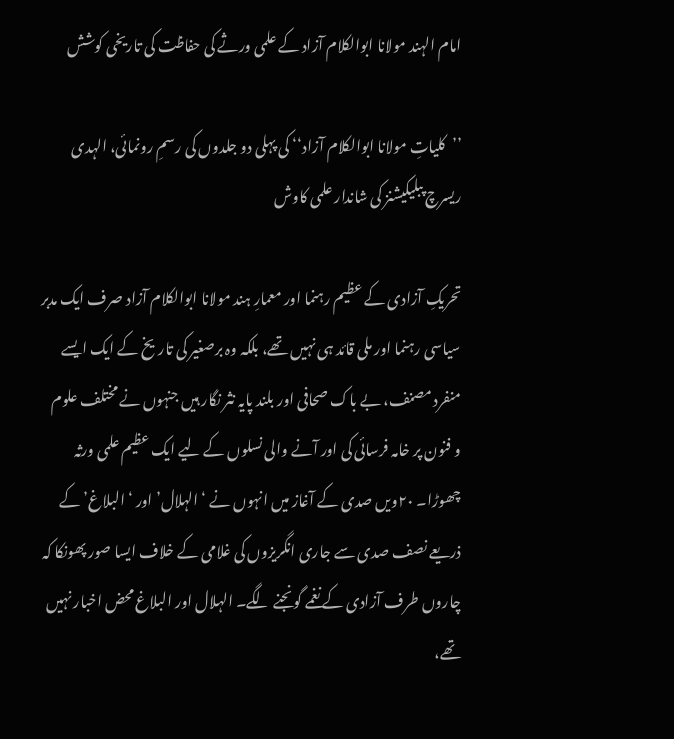امام الہند مولانا ابوالکلام آزاد کے علمی ورثے کی حفاظت کی تاریخی کوشش

’’کلیاتِ مولانا ابوالکلام آزاد‘‘ کی پہلی دو جلدوں کی رسمِ رونمائی، الہدی ریسرچ پبلیکیشنز کی شاندار علمی کاوش

تحریکِ آزادی کے عظیم رہنما اور معمارِ ہند مولانا ابوالکلام آزاد صرف ایک مدبر سیاسی رہنما اور ملی قائد ہی نہیں تھے، بلکہ وہ برصغیر کی تاریخ کے ایک ایسے منفرد مصنف، بے باک صحافی اور بلند پایہ نثر نگار ہیں جنہوں نے مختلف علوم و فنون پر خامہ فرسائی کی اور آنے والی نسلوں کے لیے ایک عظیم علمی ورثہ چھوڑا۔ ۲۰ویں صدی کے آغاز میں انہوں نے ‘الہلال’ اور ‘البلاغ’ کے ذریعے نصف صدی سے جاری انگریزوں کی غلامی کے خلاف ایسا صور پھونکا کہ چاروں طرف آزادی کے نغمے گونجنے لگے۔ الہلال اور البلاغ محض اخبار نہیں تھے،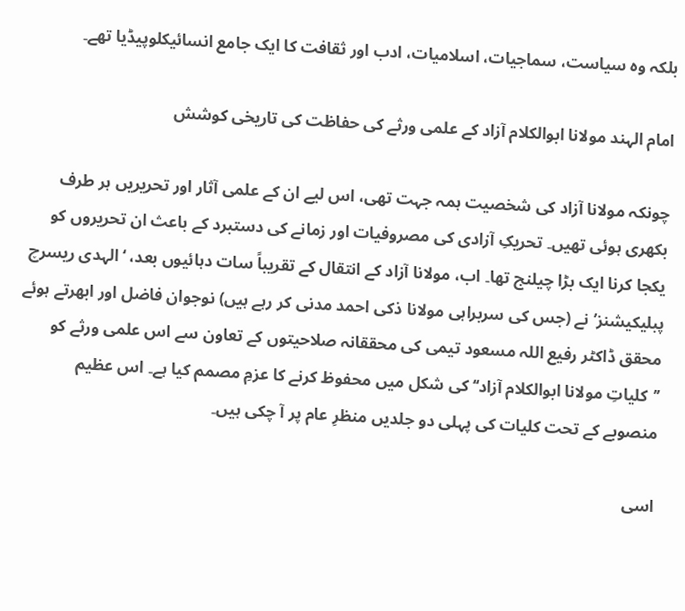بلکہ وہ سیاست، سماجیات، اسلامیات، ادب اور ثقافت کا ایک جامع انسائیکلوپیڈیا تھے۔

امام الہند مولانا ابوالکلام آزاد کے علمی ورثے کی حفاظت کی تاریخی کوشش

چونکہ مولانا آزاد کی شخصیت ہمہ جہت تھی، اس لیے ان کے علمی آثار اور تحریریں ہر طرف بکھری ہوئی تھیں۔ تحریکِ آزادی کی مصروفیات اور زمانے کی دستبرد کے باعث ان تحریروں کو یکجا کرنا ایک بڑا چیلنج تھا۔ اب، مولانا آزاد کے انتقال کے تقریباً سات دہائیوں بعد، ‘الہدی ریسرچ پبلیکیشنز’ نے (جس کی سربراہی مولانا ذکی احمد مدنی کر رہے ہیں) نوجوان فاضل اور ابھرتے ہوئے محقق ڈاکٹر رفیع اللہ مسعود تیمی کی محققانہ صلاحیتوں کے تعاون سے اس علمی ورثے کو ’’کلیاتِ مولانا ابوالکلام آزاد‘‘ کی شکل میں محفوظ کرنے کا عزمِ مصمم کیا ہے۔ اس عظیم منصوبے کے تحت کلیات کی پہلی دو جلدیں منظرِ عام پر آ چکی ہیں۔

اسی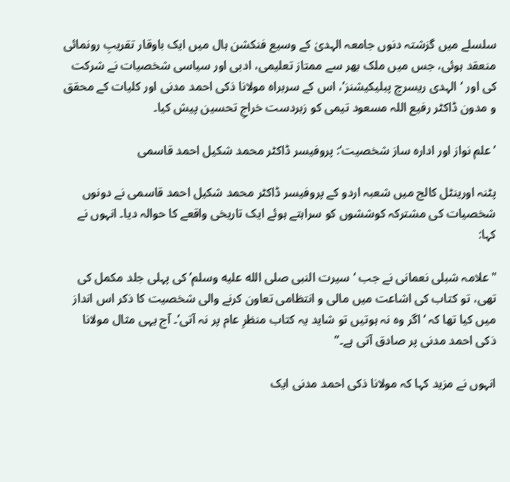سلسلے میں گزشتہ دنوں جامعہ الہدیٰ کے وسیع فنکشن ہال میں ایک باوقار تقریبِ رونمائی منعقد ہوئی، جس میں ملک بھر سے ممتاز تعلیمی، ادبی اور سیاسی شخصیات نے شرکت کی اور ‘الہدی ریسرچ پبلیکیشنز’، اس کے سربراہ مولانا ذکی احمد مدنی اور کلیات کے محقق و مدون ڈاکٹر رفیع اللہ مسعود تیمی کو زبردست خراجِ تحسین پیش کیا۔

’علم نواز اور ادارہ ساز شخصیت‘: پروفیسر ڈاکٹر محمد شکیل احمد قاسمی

پٹنہ اورینٹل کالج میں شعبہ اردو کے پروفیسر ڈاکٹر محمد شکیل احمد قاسمی نے دونوں شخصیات کی مشترکہ کوششوں کو سراہتے ہوئے ایک تاریخی واقعے کا حوالہ دیا۔ انہوں نے کہا:

"علامہ شبلی نعمانی نے جب ‘سیرت النبی صلى الله عليه وسلم’ کی پہلی جلد مکمل کی تھی، تو کتاب کی اشاعت میں مالی و انتظامی تعاون کرنے والی شخصیت کا ذکر اس انداز میں کیا تھا کہ ‘اگر وہ نہ ہوتیں تو شاید یہ کتاب منظرِ عام پر نہ آتی’۔ آج یہی مثال مولانا ذکی احمد مدنی پر صادق آتی ہے۔”

انہوں نے مزید کہا کہ مولانا ذکی احمد مدنی ایک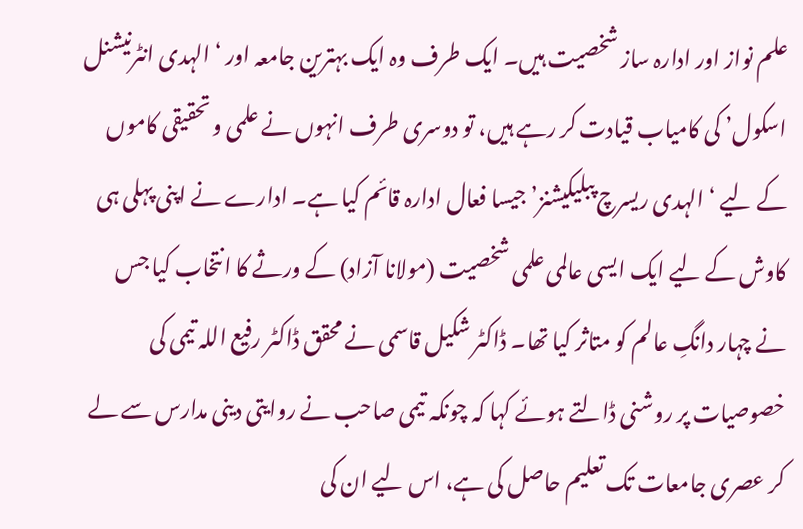علم نواز اور ادارہ ساز شخصیت ہیں۔ ایک طرف وہ ایک بہترین جامعہ اور ‘الہدی انٹرنیشنل اسکول’ کی کامیاب قیادت کر رہے ہیں، تو دوسری طرف انہوں نے علمی و تحقیقی کاموں کے لیے ‘الہدی ریسرچ پبلیکیشنز’ جیسا فعال ادارہ قائم کیا ہے۔ ادارے نے اپنی پہلی ہی کاوش کے لیے ایک ایسی عالمی علمی شخصیت (مولانا آزاد) کے ورثے کا انتخاب کیا جس نے چہار دانگِ عالم کو متاثر کیا تھا۔ ڈاکٹر شکیل قاسمی نے محقق ڈاکٹر رفیع اللہ تیمی کی خصوصیات پر روشنی ڈالتے ہوئے کہا کہ چونکہ تیمی صاحب نے روایتی دینی مدارس سے لے کر عصری جامعات تک تعلیم حاصل کی ہے، اس لیے ان کی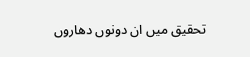تحقیق میں ان دونوں دھاروں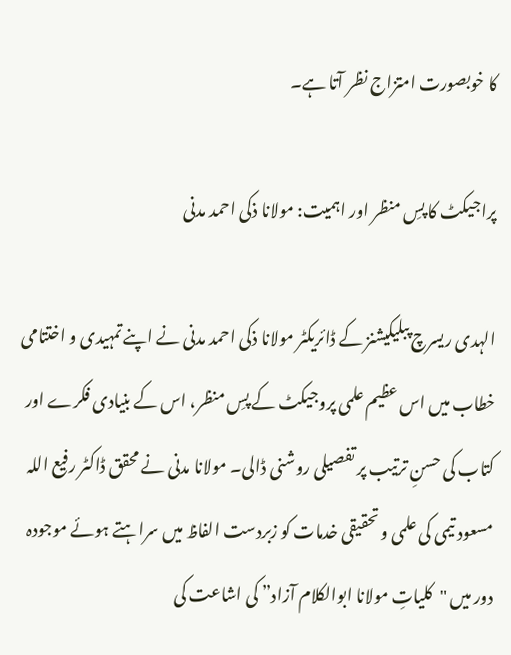کا خوبصورت امتزاج نظر آتا ہے۔

پراجیکٹ کا پسِ منظر اور اہمیت: مولانا ذکی احمد مدنی

الہدی ریسرچ پبلیکیشنز کے ڈائریکٹر مولانا ذکی احمد مدنی نے اپنے تمہیدی و اختتامی خطاب میں اس عظیم علمی پروجیکٹ کے پسِ منظر، اس کے بنیادی فکرے اور کتاب کی حسنِ ترتیب پر تفصیلی روشنی ڈالی۔ مولانا مدنی نے محقق ڈاکٹر رفیع اللہ مسعود تیمی کی علمی و تحقیقی خدمات کو زبردست الفاظ میں سراہتے ہوئے موجودہ دور میں "کلیاتِ مولانا ابوالکلام آزاد” کی اشاعت کی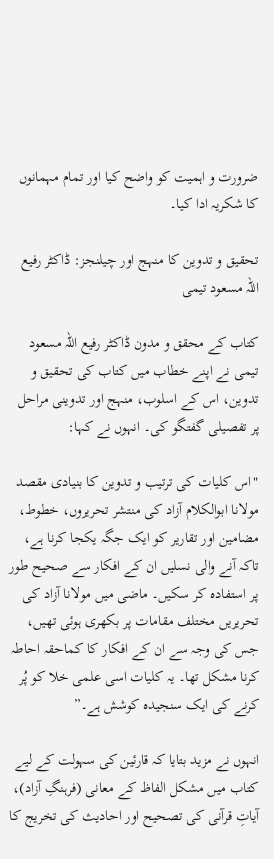ضرورت و اہمیت کو واضح کیا اور تمام مہمانوں کا شکریہ ادا کیا۔

تحقیق و تدوین کا منہج اور چیلنجز: ڈاکٹر رفیع اللہ مسعود تیمی

کتاب کے محقق و مدون ڈاکٹر رفیع اللہ مسعود تیمی نے اپنے خطاب میں کتاب کی تحقیق و تدوین، اس کے اسلوب، منہج اور تدوینی مراحل پر تفصیلی گفتگو کی۔ انہوں نے کہا:

"اس کلیات کی ترتیب و تدوین کا بنیادی مقصد مولانا ابوالکلام آزاد کی منتشر تحریروں، خطوط، مضامین اور تقاریر کو ایک جگہ یکجا کرنا ہے، تاکہ آنے والی نسلیں ان کے افکار سے صحیح طور پر استفادہ کر سکیں۔ ماضی میں مولانا آزاد کی تحریریں مختلف مقامات پر بکھری ہوئی تھیں، جس کی وجہ سے ان کے افکار کا کماحقہ احاطہ کرنا مشکل تھا۔ یہ کلیات اسی علمی خلا کو پُر کرنے کی ایک سنجیدہ کوشش ہے۔”

انہوں نے مزید بتایا کہ قارئین کی سہولت کے لیے کتاب میں مشکل الفاظ کے معانی (فرہنگِ آزاد)، آیاتِ قرآنی کی تصحیح اور احادیث کی تخریج کا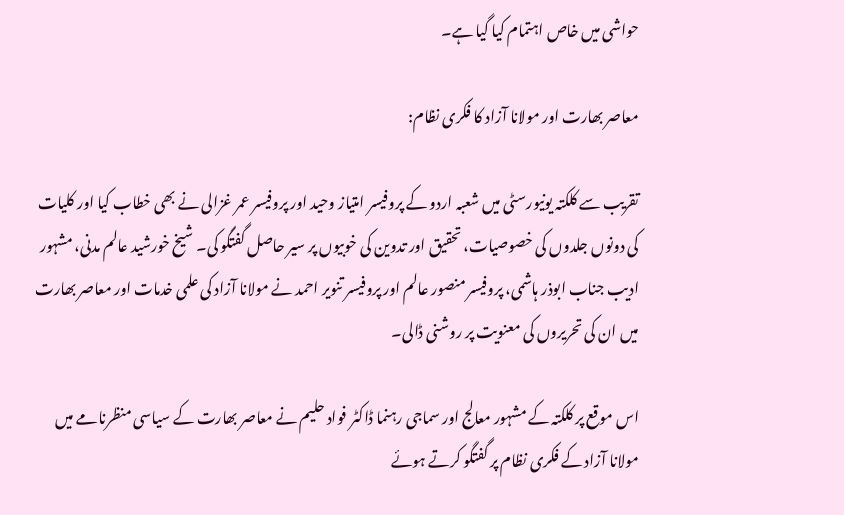حواشی میں خاص اہتمام کیا گیا ہے۔

معاصر بھارت اور مولانا آزاد کا فکری نظام:

تقریب سے کلکتہ یونیورسٹی میں شعبہ اردو کے پروفیسر امتیاز وحید اور پروفیسر عمر غزالی نے بھی خطاب کیا اور کلیات کی دونوں جلدوں کی خصوصیات، تحقیق اور تدوین کی خوبیوں پر سیر حاصل گفتگو کی۔ شیخ خورشید عالم مدنی، مشہور ادیب جناب ابوذر ہاشمی، پروفیسر منصور عالم اور پروفیسر تنویر احمد نے مولانا آزاد کی علمی خدمات اور معاصر بھارت میں ان کی تحریروں کی معنویت پر روشنی ڈالی۔

اس موقع پر کلکتہ کے مشہور معالج اور سماجی رہنما ڈاکٹر فواد حلیم نے معاصر بھارت کے سیاسی منظرنامے میں مولانا آزاد کے فکری نظام پر گفتگو کرتے ہوئے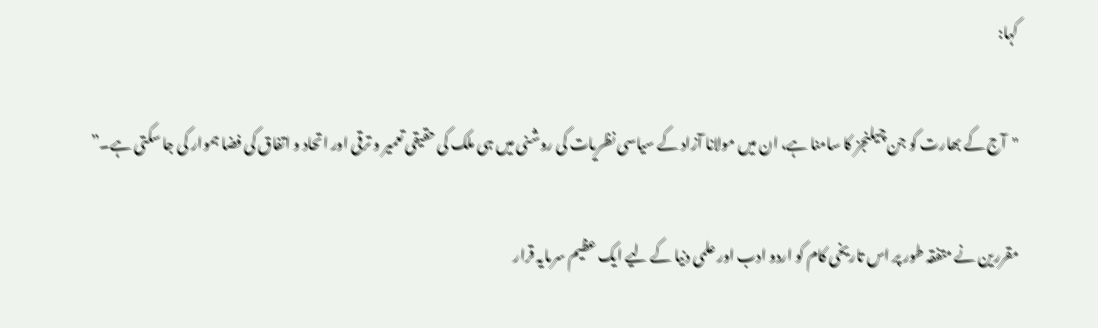کہا:

"آج کے بھارت کو جن چیلنجز کا سامنا ہے، ان میں مولانا آزاد کے سیاسی نظریات کی روشنی میں ہی ملک کی حقیقی تعمیر و ترقی اور اتحاد و اتفاق کی فضا ہموار کی جا سکتی ہے۔”

مقررین نے متفقہ طور پر اس تاریخی کام کو اردو ادب اور علمی دنیا کے لیے ایک عظیم سرمایہ قرار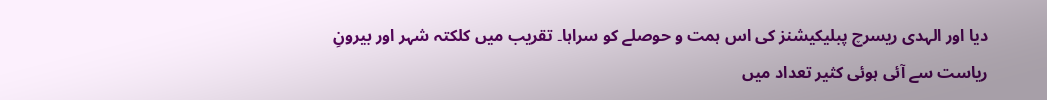دیا اور الہدی ریسرچ پبلیکیشنز کی اس ہمت و حوصلے کو سراہا۔ تقریب میں کلکتہ شہر اور بیرونِ ریاست سے آئی ہوئی کثیر تعداد میں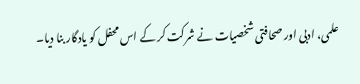علمی، ادبی اور صحافتی شخصیات نے شرکت کر کے اس محفل کو یادگار بنا دیا۔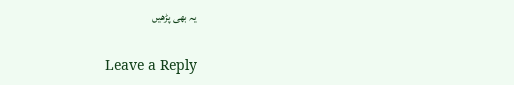یہ بھی پڑھیں

Leave a Reply